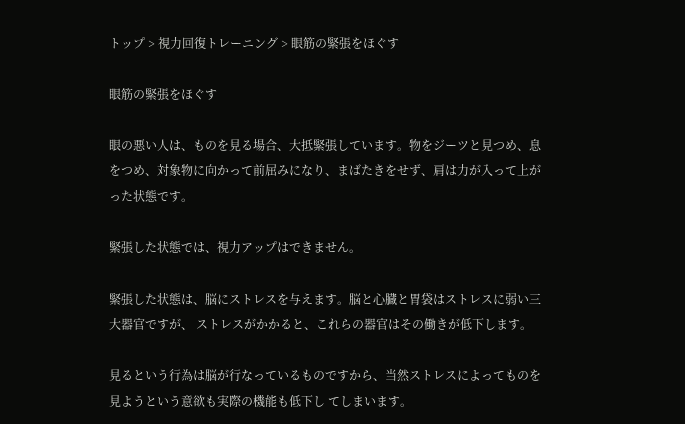トップ > 視力回復トレーニング > 眼筋の緊張をほぐす

眼筋の緊張をほぐす

眼の悪い人は、ものを見る場合、大抵緊張しています。物をジーツと見つめ、息 をつめ、対象物に向かって前屈みになり、まばたきをせず、肩は力が入って上がった状態です。

緊張した状態では、視力アップはできません。

緊張した状態は、脳にストレスを与えます。脳と心臓と胃袋はストレスに弱い三大器官ですが、 ストレスがかかると、これらの器官はその働きが低下します。

見るという行為は脳が行なっているものですから、当然ストレスによってものを見ようという意欲も実際の機能も低下し てしまいます。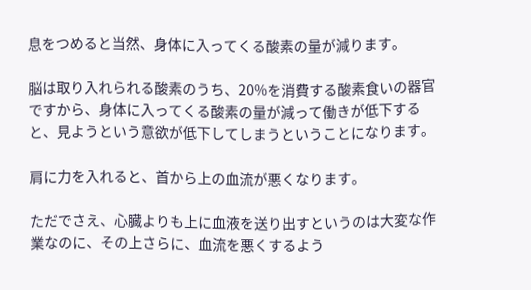息をつめると当然、身体に入ってくる酸素の量が減ります。

脳は取り入れられる酸素のうち、20%を消費する酸素食いの器官ですから、身体に入ってくる酸素の量が減って働きが低下すると、見ようという意欲が低下してしまうということになります。

肩に力を入れると、首から上の血流が悪くなります。

ただでさえ、心臓よりも上に血液を送り出すというのは大変な作業なのに、その上さらに、血流を悪くするよう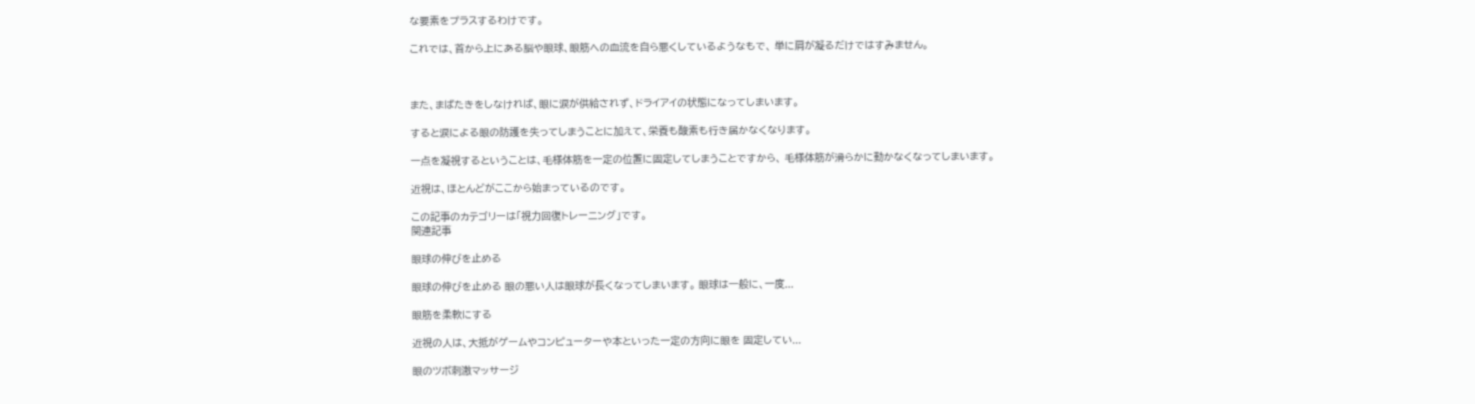な要素をプラスするわけです。

これでは、首から上にある脳や眼球、眼筋への血流を自ら悪くしているようなもで、 単に肩が凝るだけではすみません。



また、まばたきをしなければ、眼に涙が供給されず、ドライアイの状態になってしまいます。

すると涙による眼の防護を失ってしまうことに加えて、栄養も酸素も行き届かなくなります。

一点を凝視するということは、毛様体筋を一定の位置に固定してしまうことですから、 毛様体筋が滑らかに動かなくなってしまいます。

近視は、ほとんどがここから始まっているのです。

この記事のカテゴリーは「視力回復トレーニング」です。
関連記事

眼球の伸びを止める

眼球の伸びを止める 眼の悪い人は眼球が長くなってしまいます。 眼球は一般に、一度...

眼筋を柔軟にする

近視の人は、大抵がゲームやコンピューターや本といった一定の方向に眼を 固定してい...

眼のツボ刺激マッサージ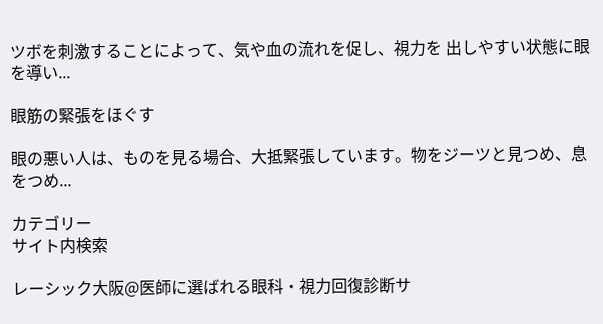ツボを刺激することによって、気や血の流れを促し、視力を 出しやすい状態に眼を導い...

眼筋の緊張をほぐす

眼の悪い人は、ものを見る場合、大抵緊張しています。物をジーツと見つめ、息 をつめ...

カテゴリー
サイト内検索

レーシック大阪@医師に選ばれる眼科・視力回復診断サ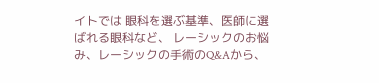イトでは 眼科を選ぶ基準、医師に選ばれる眼科など、 レーシックのお悩み、レーシックの手術のQ&Aから、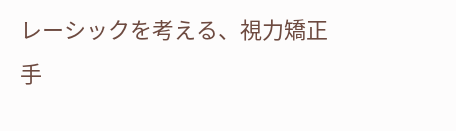レーシックを考える、視力矯正手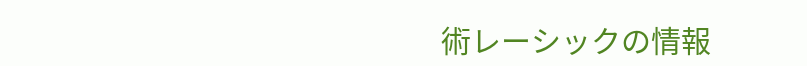術レーシックの情報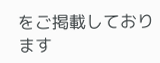をご掲載しております